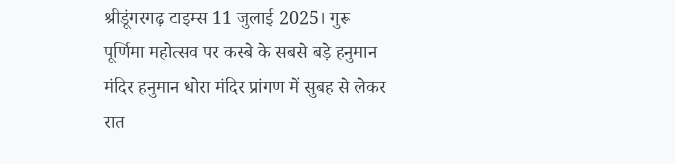श्रीडूंगरगढ़ टाइम्स 11 जुलाई 2025। गुरू पूर्णिमा महोत्सव पर कस्बे के सबसे बड़े हनुमान मंदिर हनुमान धोरा मंदिर प्रांगण में सुबह से लेकर रात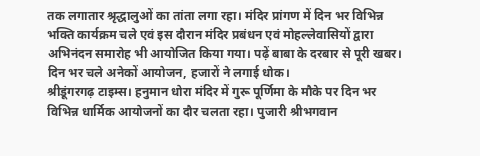तक लगातार श्रृद्धालुओं का तांता लगा रहा। मंदिर प्रांगण में दिन भर विभिन्न भक्ति कार्यक्रम चले एवं इस दौरान मंदिर प्रबंधन एवं मोहल्लेवासियों द्वारा अभिनंदन समारोह भी आयोजित किया गया। पढ़ें बाबा के दरबार से पूरी खबर।
दिन भर चले अनेकों आयोजन, हजारों ने लगाई धोक।
श्रीडूंगरगढ़ टाइम्स। हनुमान धोरा मंदिर में गुरू पूर्णिमा के मौके पर दिन भर विभिन्न धार्मिक आयोजनों का दौर चलता रहा। पुजारी श्रीभगवान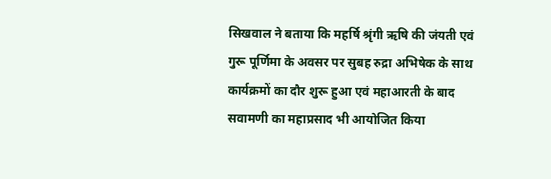सिखवाल ने बताया कि महर्षि श्रृंगी ऋषि की जंयती एवं गुरू पूर्णिमा के अवसर पर सुबह रुद्रा अभिषेक के साथ कार्यक्रमों का दौर शुरू हुआ एवं महाआरती के बाद सवामणी का महाप्रसाद भी आयोजित किया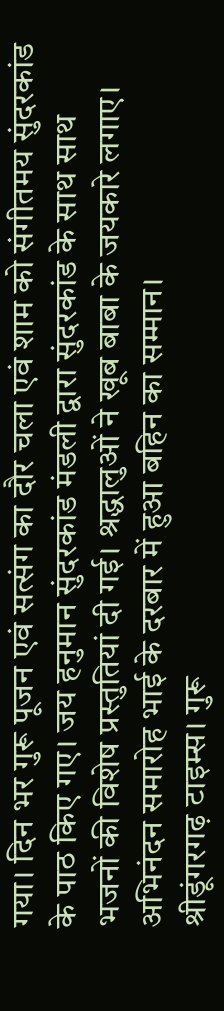गया। दिन भर गुरू पूजन एवं सत्संग का दौर चला एवं शाम को संगीतमय सुंदरकांड के पाठ किए गए। जय हनुमान सुंदरकांड मंडली द्वारा सुंदरकांड के साथ साथ भजनों की विशेष प्रस्तुतियां दी गई। श्रद्धालुओं ने खूब बाबा के जयकारे लगाए।
अभिनंदन समारोह भाई के दरबार में हुआ बहिन का सम्मान।
श्रीडूंगरगढ़ टाइम्स। गुरू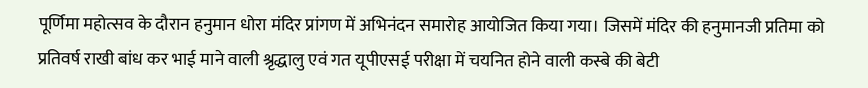पूर्णिमा महोत्सव के दौरान हनुमान धोरा मंदिर प्रांगण में अभिनंदन समारोह आयोजित किया गया। जिसमें मंदिर की हनुमानजी प्रतिमा को प्रतिवर्ष राखी बांध कर भाई माने वाली श्रृद्धालु एवं गत यूपीएसई परीक्षा में चयनित होने वाली कस्बे की बेटी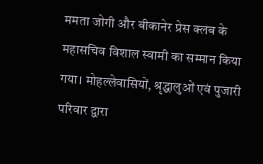ममता जोगी और बीकानेर प्रेस क्लब के महासचिव विशाल स्वामी का सम्मान किया गया। मोहल्लेवासियों, श्रृद्धालुओं एवं पुजारी परिवार द्वारा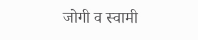जोगी व स्वामी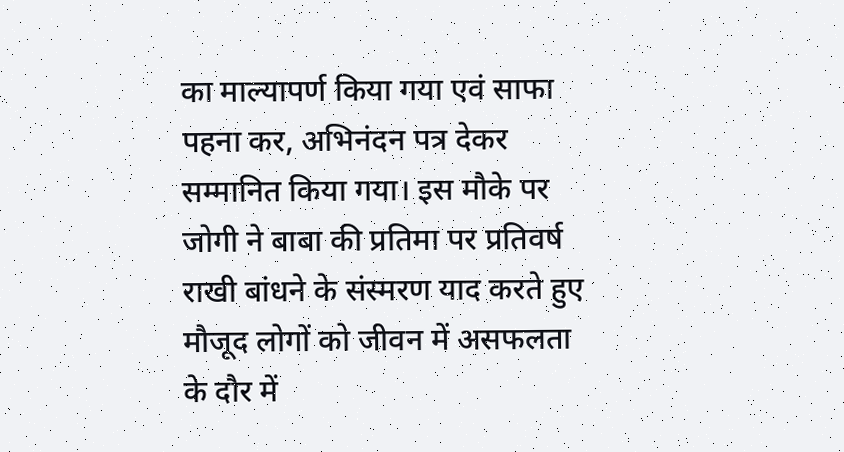का माल्यापर्ण किया गया एवं साफा पहना कर, अभिनंदन पत्र देकर सम्मानित किया गया। इस मौके पर जोगी ने बाबा की प्रतिमा पर प्रतिवर्ष राखी बांधने के संस्मरण याद करते हुए मौजूद लोगों को जीवन में असफलता के दौर में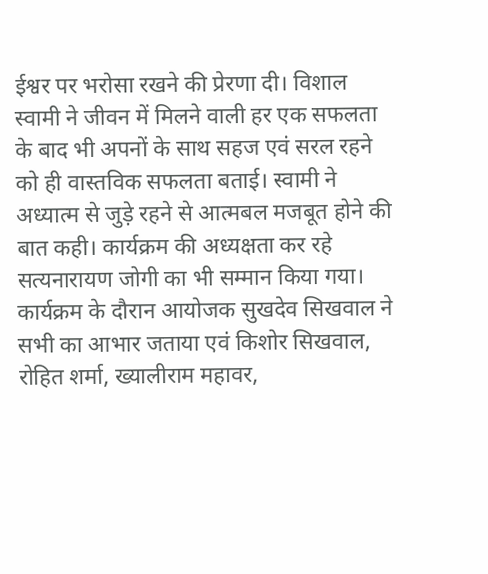ईश्वर पर भरोसा रखने की प्रेरणा दी। विशाल स्वामी ने जीवन में मिलने वाली हर एक सफलता के बाद भी अपनों के साथ सहज एवं सरल रहने को ही वास्तविक सफलता बताई। स्वामी ने अध्यात्म से जुड़े रहने से आत्मबल मजबूत होने की बात कही। कार्यक्रम की अध्यक्षता कर रहे सत्यनारायण जोगी का भी सम्मान किया गया। कार्यक्रम के दौरान आयोजक सुखदेव सिखवाल ने सभी का आभार जताया एवं किशोर सिखवाल, रोहित शर्मा, ख्यालीराम महावर,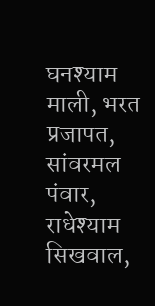घनश्याम माली, भरत प्रजापत, सांवरमल पंवार, राधेश्याम सिखवाल,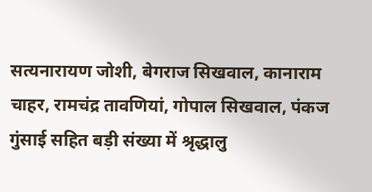सत्यनारायण जोशी, बेगराज सिखवाल, कानाराम चाहर, रामचंद्र तावणियां, गोपाल सिखवाल, पंकज गुंसाई सहित बड़ी संख्या में श्रृद्धालु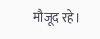मौजूद रहे।